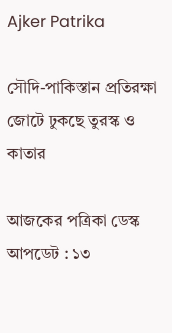Ajker Patrika

সৌদি-পাকিস্তান প্রতিরক্ষা জোটে ঢুকছে তুরস্ক ও কাতার

আজকের পত্রিকা ডেস্ক
আপডেট : ১৩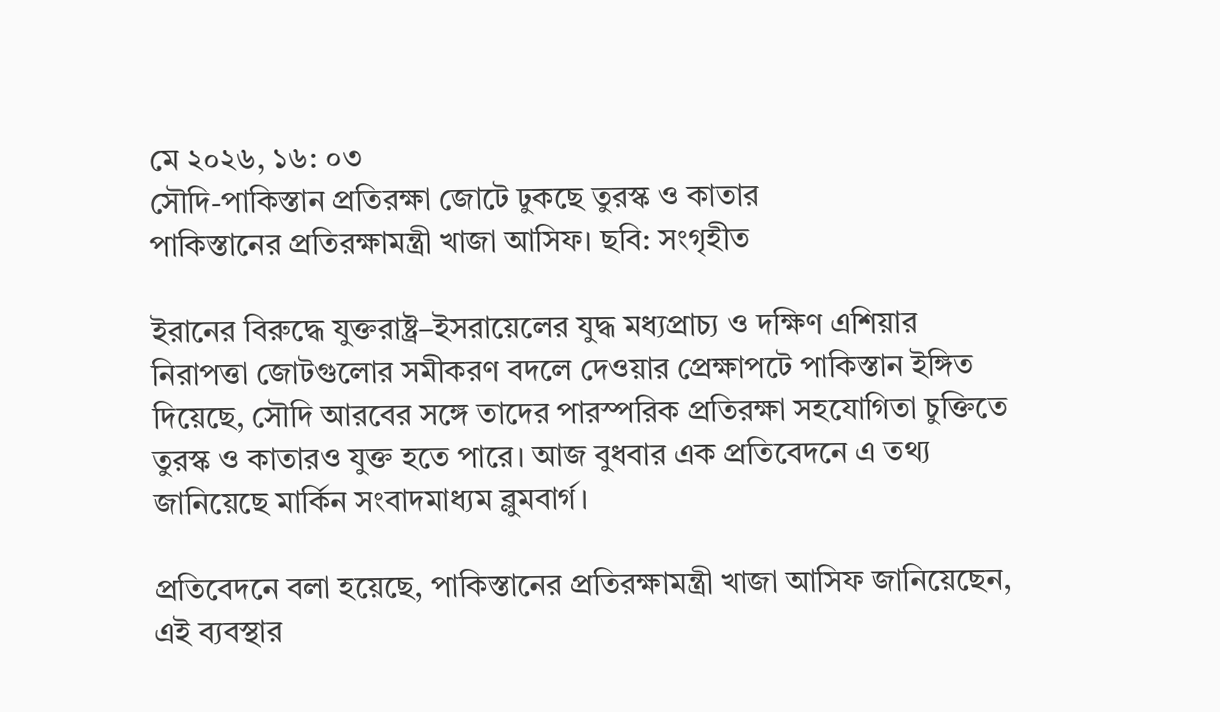মে ২০২৬, ১৬: ০৩
সৌদি-পাকিস্তান প্রতিরক্ষা জোটে ঢুকছে তুরস্ক ও কাতার
পাকিস্তানের প্রতিরক্ষামন্ত্রী খাজা আসিফ। ছবি: সংগৃহীত

ইরানের বিরুদ্ধে যুক্তরাষ্ট্র–ইসরায়েলের যুদ্ধ মধ্যপ্রাচ্য ও দক্ষিণ এশিয়ার নিরাপত্তা জোটগুলোর সমীকরণ বদলে দেওয়ার প্রেক্ষাপটে পাকিস্তান ইঙ্গিত দিয়েছে, সৌদি আরবের সঙ্গে তাদের পারস্পরিক প্রতিরক্ষা সহযোগিতা চুক্তিতে তুরস্ক ও কাতারও যুক্ত হতে পারে। আজ বুধবার এক প্রতিবেদনে এ তথ্য জানিয়েছে মার্কিন সংবাদমাধ্যম ব্লুমবার্গ।

প্রতিবেদনে বলা হয়েছে, পাকিস্তানের প্রতিরক্ষামন্ত্রী খাজা আসিফ জানিয়েছেন, এই ব্যবস্থার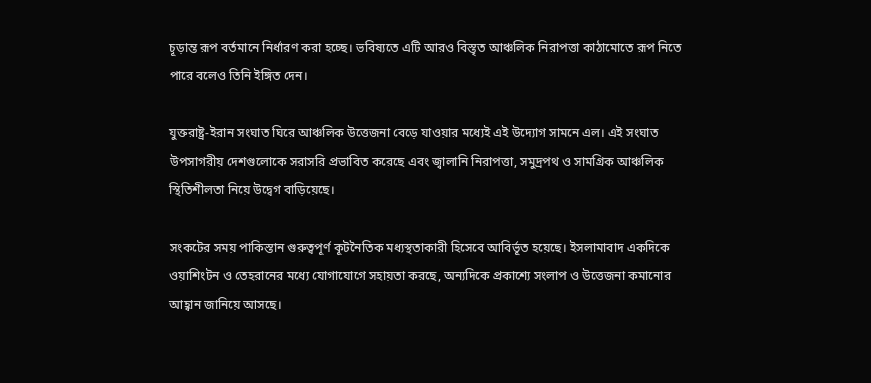চূড়ান্ত রূপ বর্তমানে নির্ধারণ করা হচ্ছে। ভবিষ্যতে এটি আরও বিস্তৃত আঞ্চলিক নিরাপত্তা কাঠামোতে রূপ নিতে পারে বলেও তিনি ইঙ্গিত দেন।

যুক্তরাষ্ট্র-ইরান সংঘাত ঘিরে আঞ্চলিক উত্তেজনা বেড়ে যাওয়ার মধ্যেই এই উদ্যোগ সামনে এল। এই সংঘাত উপসাগরীয় দেশগুলোকে সরাসরি প্রভাবিত করেছে এবং জ্বালানি নিরাপত্তা, সমুদ্রপথ ও সামগ্রিক আঞ্চলিক স্থিতিশীলতা নিয়ে উদ্বেগ বাড়িয়েছে।

সংকটের সময় পাকিস্তান গুরুত্বপূর্ণ কূটনৈতিক মধ্যস্থতাকারী হিসেবে আবির্ভূত হয়েছে। ইসলামাবাদ একদিকে ওয়াশিংটন ও তেহরানের মধ্যে যোগাযোগে সহায়তা করছে, অন্যদিকে প্রকাশ্যে সংলাপ ও উত্তেজনা কমানোর আহ্বান জানিয়ে আসছে।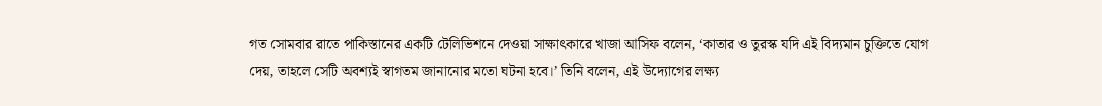গত সোমবার রাতে পাকিস্তানের একটি টেলিভিশনে দেওয়া সাক্ষাৎকারে খাজা আসিফ বলেন, ‘কাতার ও তুরস্ক যদি এই বিদ্যমান চুক্তিতে যোগ দেয়, তাহলে সেটি অবশ্যই স্বাগতম জানানোর মতো ঘটনা হবে।’ তিনি বলেন, এই উদ্যোগের লক্ষ্য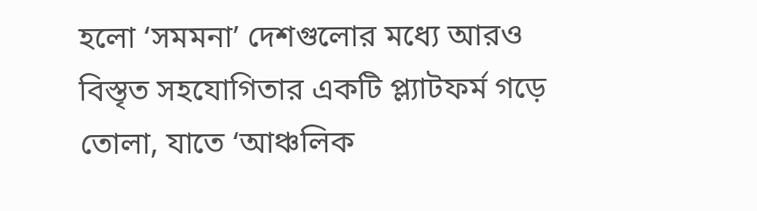হলো ‘সমমনা’ দেশগুলোর মধ্যে আরও বিস্তৃত সহযোগিতার একটি প্ল্যাটফর্ম গড়ে তোলা, যাতে ‘আঞ্চলিক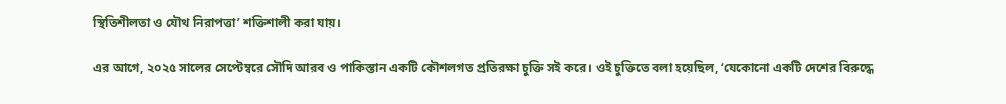স্থিতিশীলতা ও যৌথ নিরাপত্তা’ শক্তিশালী করা যায়।

এর আগে, ২০২৫ সালের সেপ্টেম্বরে সৌদি আরব ও পাকিস্তান একটি কৌশলগত প্রতিরক্ষা চুক্তি সই করে। ওই চুক্তিতে বলা হয়েছিল, ‘যেকোনো একটি দেশের বিরুদ্ধে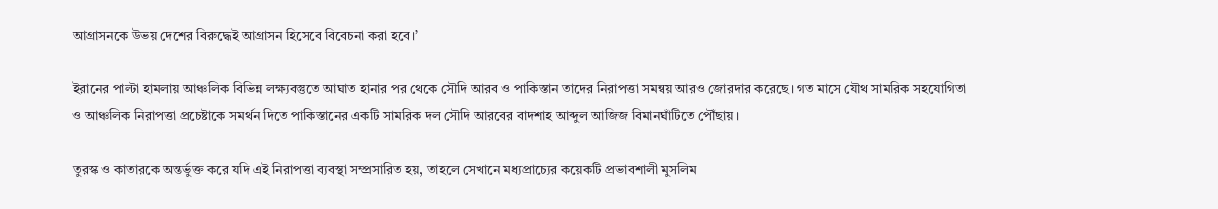আগ্রাসনকে উভয় দেশের বিরুদ্ধেই আগ্রাসন হিসেবে বিবেচনা করা হবে।’

ইরানের পাল্টা হামলায় আঞ্চলিক বিভিন্ন লক্ষ্যবস্তুতে আঘাত হানার পর থেকে সৌদি আরব ও পাকিস্তান তাদের নিরাপত্তা সমন্বয় আরও জোরদার করেছে। গত মাসে যৌথ সামরিক সহযোগিতা ও আঞ্চলিক নিরাপত্তা প্রচেষ্টাকে সমর্থন দিতে পাকিস্তানের একটি সামরিক দল সৌদি আরবের বাদশাহ আব্দুল আজিজ বিমানঘাঁটিতে পৌঁছায়।

তুরস্ক ও কাতারকে অন্তর্ভুক্ত করে যদি এই নিরাপত্তা ব্যবস্থা সম্প্রসারিত হয়, তাহলে সেখানে মধ্যপ্রাচ্যের কয়েকটি প্রভাবশালী মুসলিম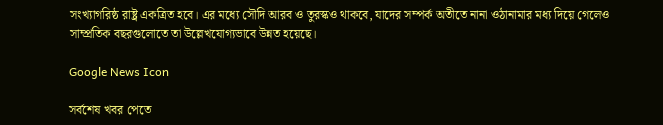সংখ্যাগরিষ্ঠ রাষ্ট্র একত্রিত হবে। এর মধ্যে সৌদি আরব ও তুরস্কও থাকবে, যাদের সম্পর্ক অতীতে নানা ওঠানামার মধ্য দিয়ে গেলেও সাম্প্রতিক বছরগুলোতে তা উল্লেখযোগ্যভাবে উন্নত হয়েছে।

Google News Icon

সর্বশেষ খবর পেতে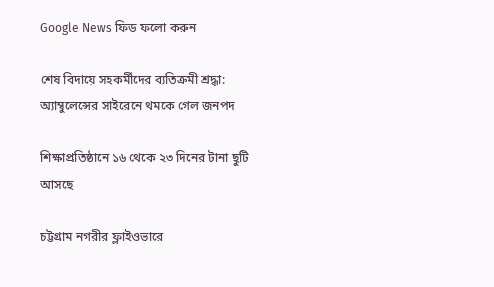Google News ফিড ফলো করুন

শেষ বিদায়ে সহকর্মীদের ব্যতিক্রমী শ্রদ্ধা: অ্যাম্বুলেন্সের সাইরেনে থমকে গেল জনপদ

শিক্ষাপ্রতিষ্ঠানে ১৬ থেকে ২৩ দিনের টানা ছুটি আসছে

চট্টগ্রাম নগরীর ফ্লাইওভারে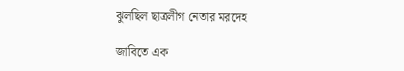ঝুলছিল ছাত্রলীগ নেতার মরদেহ

জাবিতে এক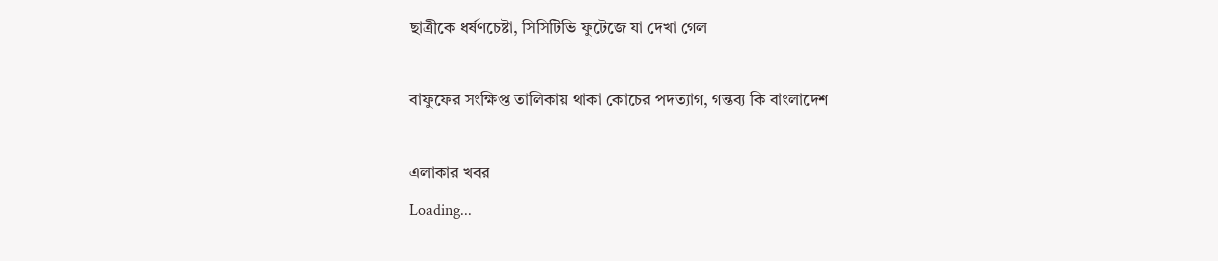ছাত্রীকে ধর্ষণচেষ্টা, সিসিটিভি ফুটেজে যা দেখা গেল

বাফুফের সংক্ষিপ্ত তালিকায় থাকা কোচের পদত্যাগ, গন্তব্য কি বাংলাদেশ

এলাকার খবর
Loading...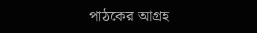পাঠকের আগ্রহ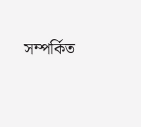সম্পর্কিত